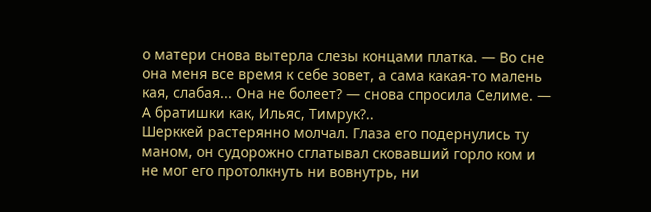о матери снова вытерла слезы концами платка. — Во сне
она меня все время к себе зовет, а сама какая-то малень
кая, слабая... Она не болеет? — снова спросила Селиме. —
А братишки как, Ильяс, Тимрук?..
Шерккей растерянно молчал. Глаза его подернулись ту
маном, он судорожно сглатывал сковавший горло ком и
не мог его протолкнуть ни вовнутрь, ни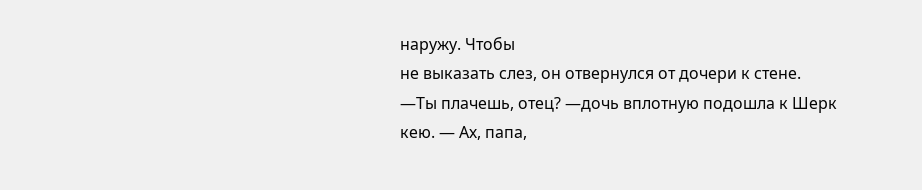наружу. Чтобы
не выказать слез, он отвернулся от дочери к стене.
—Ты плачешь, отец? —дочь вплотную подошла к Шерк
кею. — Ах, папа,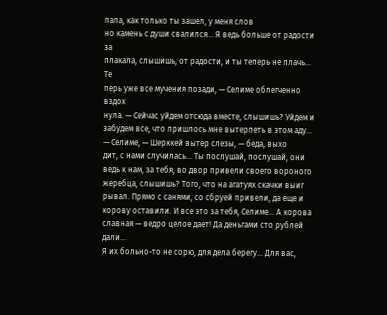папа, как только ты зашел, у меня слов
но камень с души свалился... Я ведь больше от радости за
плакала, слышишь, от радости, и ты теперь не плачь... Те
перь уже все мучения позади, — Селиме облегченно вздох
нула. — Сейчас уйдем отсюда вместе, слышишь? Уйдем и
забудем все, что пришлось мне вытерпеть в этом аду...
— Селиме, — Шерккей вытер слезы, — беда, выхо
дит, с нами случилась... Ты послушай, послушай, они
ведь к нам, за тебя, во двор привели своего вороного
жеребца, слышишь? Того, что на агатуях скачки выиг
рывал. Прямо с санями, со сбруей привели, да еще и
корову оставили. И все это за тебя, Селиме... А корова
славная — ведро целое дает! Да деньгами сто рублей дали...
Я их больно-то не сорю, для дела берегу... Для вас,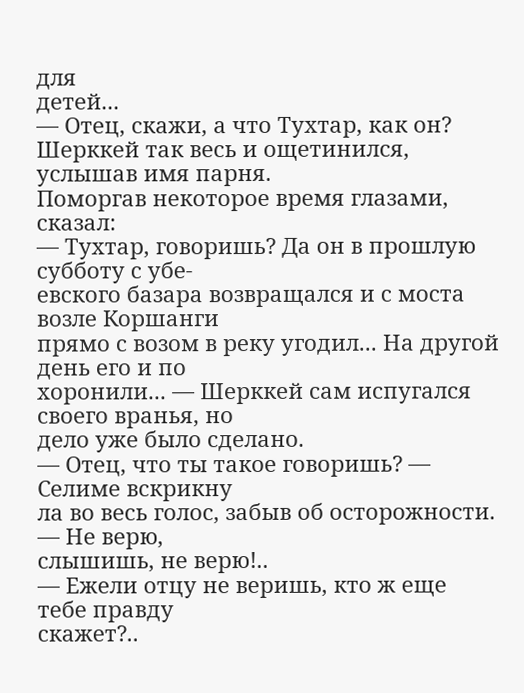для
детей...
— Отец, скажи, а что Тухтар, как он?
Шерккей так весь и ощетинился, услышав имя парня.
Поморгав некоторое время глазами, сказал:
— Тухтар, говоришь? Да он в прошлую субботу с убе-
евского базара возвращался и с моста возле Коршанги
прямо с возом в реку угодил... На другой день его и по
хоронили... — Шерккей сам испугался своего вранья, но
дело уже было сделано.
— Отец, что ты такое говоришь? — Селиме вскрикну
ла во весь голос, забыв об осторожности. — Не верю,
слышишь, не верю!..
— Ежели отцу не веришь, кто ж еще тебе правду
скажет?..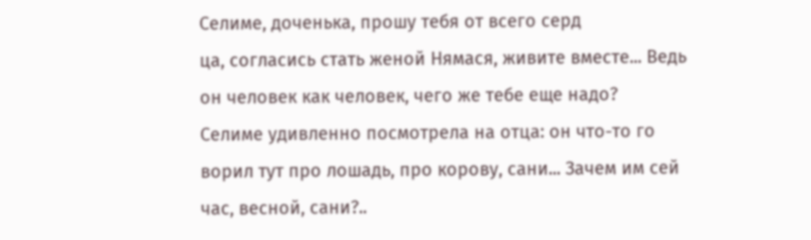Селиме, доченька, прошу тебя от всего серд
ца, согласись стать женой Нямася, живите вместе... Ведь
он человек как человек, чего же тебе еще надо?
Селиме удивленно посмотрела на отца: он что-то го
ворил тут про лошадь, про корову, сани... Зачем им сей
час, весной, сани?..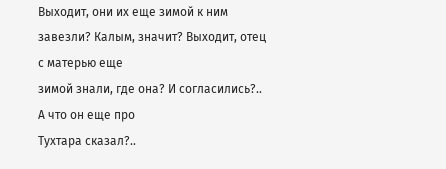Выходит, они их еще зимой к ним
завезли? Калым, значит? Выходит, отец с матерью еще
зимой знали, где она? И согласились?.. А что он еще про
Тухтара сказал?..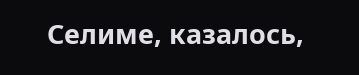Селиме, казалось,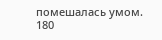помешалась умом.
180